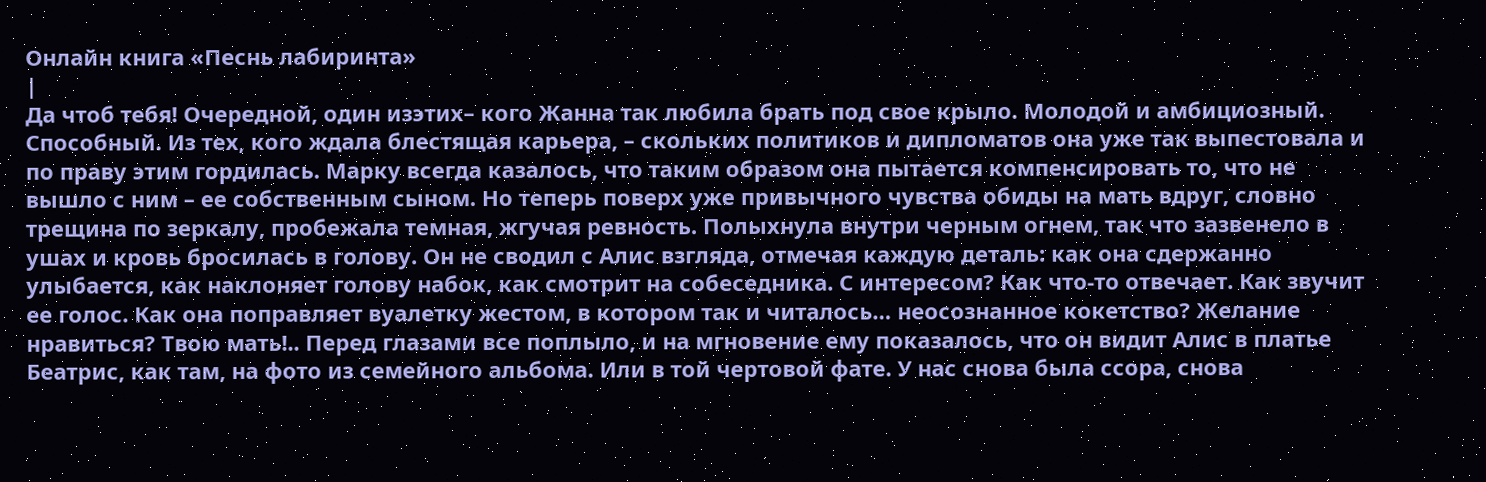Онлайн книга «Песнь лабиринта»
|
Да чтоб тебя! Очередной, один изэтих– кого Жанна так любила брать под свое крыло. Молодой и амбициозный. Способный. Из тех, кого ждала блестящая карьера, – скольких политиков и дипломатов она уже так выпестовала и по праву этим гордилась. Марку всегда казалось, что таким образом она пытается компенсировать то, что не вышло с ним – ее собственным сыном. Но теперь поверх уже привычного чувства обиды на мать вдруг, словно трещина по зеркалу, пробежала темная, жгучая ревность. Полыхнула внутри черным огнем, так что зазвенело в ушах и кровь бросилась в голову. Он не сводил с Алис взгляда, отмечая каждую деталь: как она сдержанно улыбается, как наклоняет голову набок, как смотрит на собеседника. С интересом? Как что-то отвечает. Как звучит ее голос. Как она поправляет вуалетку жестом, в котором так и читалось… неосознанное кокетство? Желание нравиться? Твою мать!.. Перед глазами все поплыло, и на мгновение ему показалось, что он видит Алис в платье Беатрис, как там, на фото из семейного альбома. Или в той чертовой фате. У нас снова была ссора, снова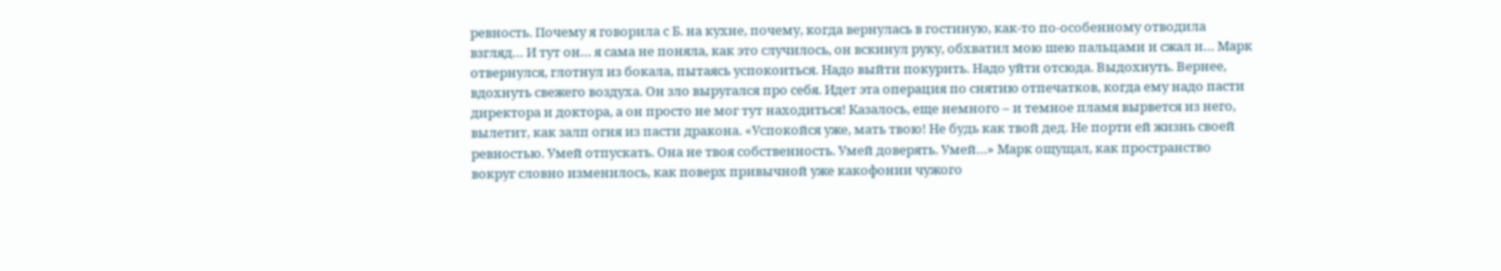ревность. Почему я говорила с Б. на кухне, почему, когда вернулась в гостиную, как-то по-особенному отводила взгляд… И тут он… я сама не поняла, как это случилось, он вскинул руку, обхватил мою шею пальцами и сжал и… Марк отвернулся, глотнул из бокала, пытаясь успокоиться. Надо выйти покурить. Надо уйти отсюда. Выдохнуть. Вернее, вдохнуть свежего воздуха. Он зло выругался про себя. Идет эта операция по снятию отпечатков, когда ему надо пасти директора и доктора, а он просто не мог тут находиться! Казалось, еще немного – и темное пламя вырвется из него, вылетит, как залп огня из пасти дракона. «Успокойся уже, мать твою! Не будь как твой дед. Не порти ей жизнь своей ревностью. Умей отпускать. Она не твоя собственность. Умей доверять. Умей…» Марк ощущал, как пространство вокруг словно изменилось, как поверх привычной уже какофонии чужого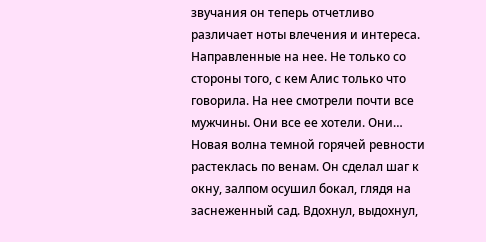звучания он теперь отчетливо различает ноты влечения и интереса. Направленные на нее. Не только со стороны того, с кем Алис только что говорила. На нее смотрели почти все мужчины. Они все ее хотели. Они… Новая волна темной горячей ревности растеклась по венам. Он сделал шаг к окну, залпом осушил бокал, глядя на заснеженный сад. Вдохнул, выдохнул,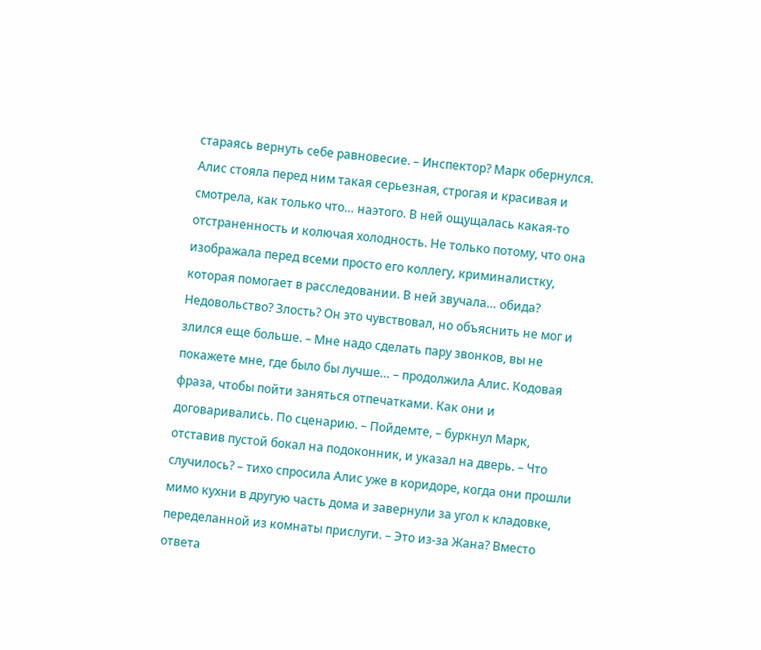стараясь вернуть себе равновесие. – Инспектор? Марк обернулся. Алис стояла перед ним такая серьезная, строгая и красивая и смотрела, как только что… наэтого. В ней ощущалась какая-то отстраненность и колючая холодность. Не только потому, что она изображала перед всеми просто его коллегу, криминалистку, которая помогает в расследовании. В ней звучала… обида? Недовольство? Злость? Он это чувствовал, но объяснить не мог и злился еще больше. – Мне надо сделать пару звонков, вы не покажете мне, где было бы лучше… – продолжила Алис. Кодовая фраза, чтобы пойти заняться отпечатками. Как они и договаривались. По сценарию. – Пойдемте, – буркнул Марк, отставив пустой бокал на подоконник, и указал на дверь. – Что случилось? – тихо спросила Алис уже в коридоре, когда они прошли мимо кухни в другую часть дома и завернули за угол к кладовке, переделанной из комнаты прислуги. – Это из-за Жана? Вместо ответа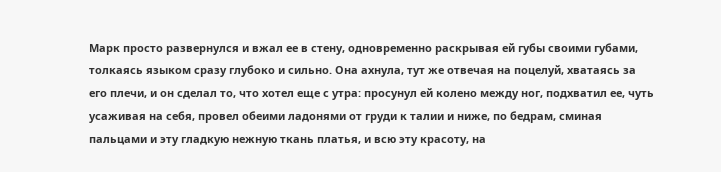Марк просто развернулся и вжал ее в стену, одновременно раскрывая ей губы своими губами, толкаясь языком сразу глубоко и сильно. Она ахнула, тут же отвечая на поцелуй, хватаясь за его плечи, и он сделал то, что хотел еще с утра: просунул ей колено между ног, подхватил ее, чуть усаживая на себя, провел обеими ладонями от груди к талии и ниже, по бедрам, сминая пальцами и эту гладкую нежную ткань платья, и всю эту красоту, на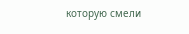которую смели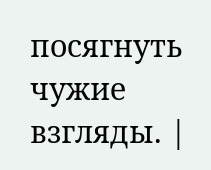посягнуть чужие взгляды. |